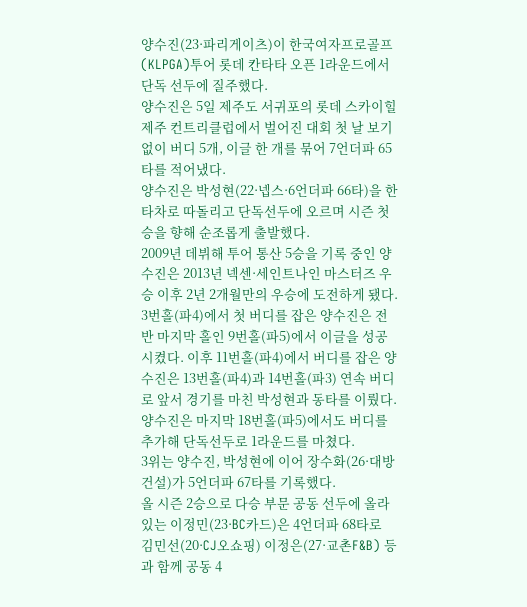양수진(23·파리게이츠)이 한국여자프로골프(KLPGA)투어 롯데 칸타타 오픈 1라운드에서 단독 선두에 질주했다.
양수진은 5일 제주도 서귀포의 롯데 스카이힐 제주 컨트리클럽에서 벌어진 대회 첫 날 보기없이 버디 5개, 이글 한 개를 묶어 7언더파 65타를 적어냈다.
양수진은 박성현(22·넵스·6언더파 66타)을 한 타차로 따돌리고 단독선두에 오르며 시즌 첫 승을 향해 순조롭게 출발했다.
2009년 데뷔해 투어 통산 5승을 기록 중인 양수진은 2013년 넥센·세인트나인 마스터즈 우승 이후 2년 2개월만의 우승에 도전하게 됐다.
3번홀(파4)에서 첫 버디를 잡은 양수진은 전반 마지막 홀인 9번홀(파5)에서 이글을 성공시켰다. 이후 11번홀(파4)에서 버디를 잡은 양수진은 13번홀(파4)과 14번홀(파3) 연속 버디로 앞서 경기를 마친 박성현과 동타를 이뤘다. 양수진은 마지막 18번홀(파5)에서도 버디를 추가해 단독선두로 1라운드를 마쳤다.
3위는 양수진, 박성현에 이어 장수화(26·대방건설)가 5언더파 67타를 기록했다.
올 시즌 2승으로 다승 부문 공동 선두에 올라있는 이정민(23·BC카드)은 4언더파 68타로 김민선(20·CJ오쇼핑) 이정은(27·교촌F&B) 등과 함께 공동 4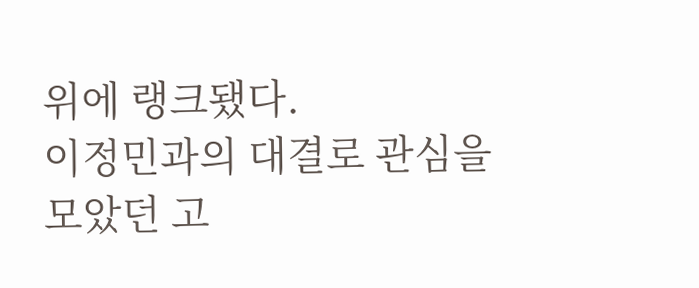위에 랭크됐다.
이정민과의 대결로 관심을 모았던 고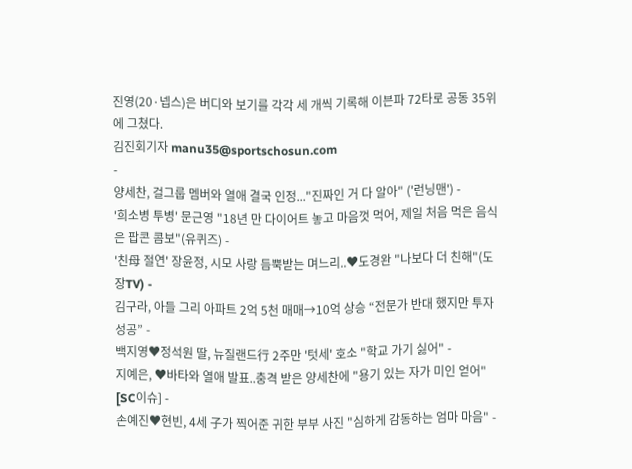진영(20·넵스)은 버디와 보기를 각각 세 개씩 기록해 이븐파 72타로 공동 35위에 그쳤다.
김진회기자 manu35@sportschosun.com
-
양세찬, 걸그룹 멤버와 열애 결국 인정..."진짜인 거 다 알아" ('런닝맨') -
'희소병 투병' 문근영 "18년 만 다이어트 놓고 마음껏 먹어, 제일 처음 먹은 음식은 팝콘 콤보"(유퀴즈) -
'친母 절연' 장윤정, 시모 사랑 듬뿍받는 며느리..♥도경완 "나보다 더 친해"(도장TV) -
김구라, 아들 그리 아파트 2억 5천 매매→10억 상승 “전문가 반대 했지만 투자 성공” -
백지영♥정석원 딸, 뉴질랜드行 2주만 '텃세' 호소 "학교 가기 싫어" -
지예은, ♥바타와 열애 발표..충격 받은 양세찬에 "용기 있는 자가 미인 얻어" [SC이슈] -
손예진♥현빈, 4세 子가 찍어준 귀한 부부 사진 "심하게 감동하는 엄마 마음" -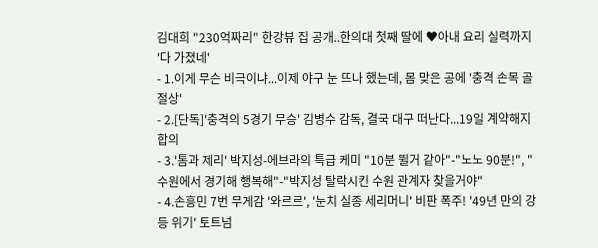김대희 "230억짜리" 한강뷰 집 공개..한의대 첫째 딸에 ♥아내 요리 실력까지 '다 가졌네'
- 1.이게 무슨 비극이냐...이제 야구 눈 뜨나 했는데, 몸 맞은 공에 '충격 손목 골절상'
- 2.[단독]'충격의 5경기 무승' 김병수 감독, 결국 대구 떠난다...19일 계약해지 합의
- 3.'톰과 제리' 박지성-에브라의 특급 케미 "10분 뛸거 같아"-"노노 90분!", "수원에서 경기해 행복해"-"박지성 탈락시킨 수원 관계자 찾을거야"
- 4.손흥민 7번 무게감 '와르르', '눈치 실종 세리머니' 비판 폭주! '49년 만의 강등 위기' 토트넘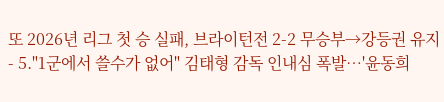또 2026년 리그 첫 승 실패, 브라이턴전 2-2 무승부→강등권 유지
- 5."1군에서 쓸수가 없어" 김태형 감독 인내심 폭발…'윤동희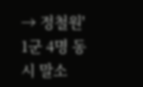→ 정철원' 1군 4명 동시 말소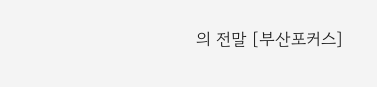의 전말 [부산포커스]